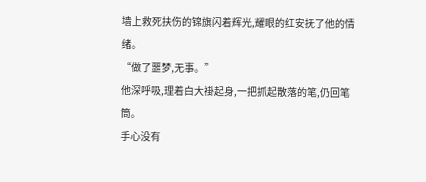墙上救死扶伤的锦旗闪着辉光,耀眼的红安抚了他的情绪。
“做了噩梦,无事。”
他深呼吸,理着白大褂起身,一把抓起散落的笔,仍回笔筒。
手心没有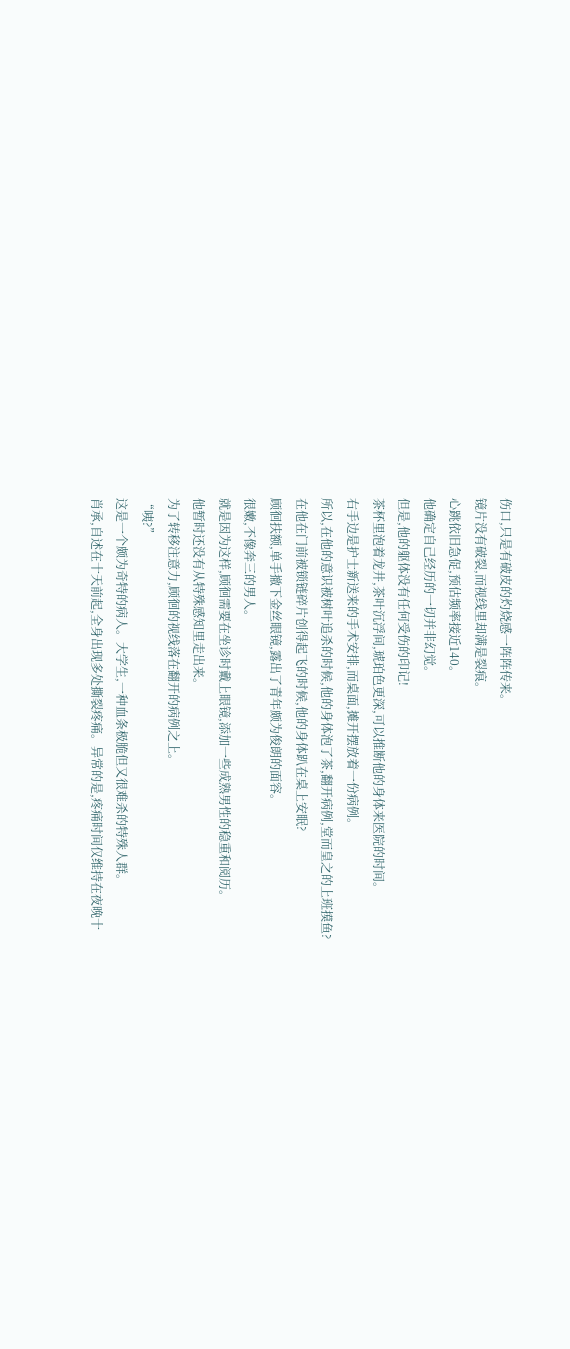伤口,只是有破皮的灼烧感一阵阵传来。
镜片没有破裂,而视线里却满是裂痕。
心跳依旧急促,预估频率接近140。
他确定自己经历的一切并非幻觉。
但是,他的躯体没有任何受伤的印记!
茶杯里泡着龙井,茶叶沉浮间,琥珀色更深,可以推断他的身体来医院的时间。
右手边是护士新送来的手术安排,而桌面,摊开摆放着一份病例。
所以,在他的意识被树叶追杀的时候,他的身体泡了茶,翻开病例,堂而皇之的上班摸鱼?
在他在门前被锁链碎片创得起飞的时候,他的身体趴在桌上安眠?
顾徊扶额,单手撤下金丝眼镜,露出了青年颇为俊朗的面容。
很嫩,不像奔三的男人。
就是因为这样,顾徊需要在坐诊时戴上眼镜,添加一些成熟男性的稳重和阅历。
他暂时还没有从特殊感知里走出来。
为了转移注意力,顾徊的视线落在翻开的病例之上。
“咦?”
这是一个颇为奇特的病人。大学生,一种血条极脆但又很难杀的特殊人群。
肖承,自述在十天前起,全身出现多处撕裂疼痛。异常的是,疼痛时间仅维持在夜晚十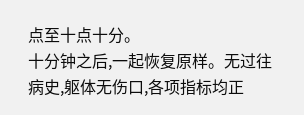点至十点十分。
十分钟之后,一起恢复原样。无过往病史,躯体无伤口,各项指标均正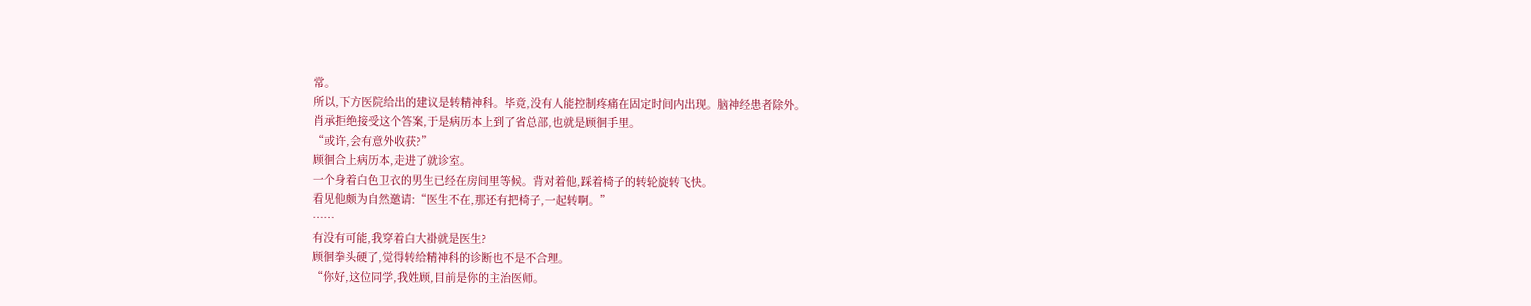常。
所以,下方医院给出的建议是转精神科。毕竟,没有人能控制疼痛在固定时间内出现。脑神经患者除外。
肖承拒绝接受这个答案,于是病历本上到了省总部,也就是顾徊手里。
“或许,会有意外收获?”
顾徊合上病历本,走进了就诊室。
一个身着白色卫衣的男生已经在房间里等候。背对着他,踩着椅子的转轮旋转飞快。
看见他颇为自然邀请:“医生不在,那还有把椅子,一起转啊。”
……
有没有可能,我穿着白大褂就是医生?
顾徊拳头硬了,觉得转给精神科的诊断也不是不合理。
“你好,这位同学,我姓顾,目前是你的主治医师。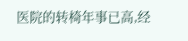医院的转椅年事已高,经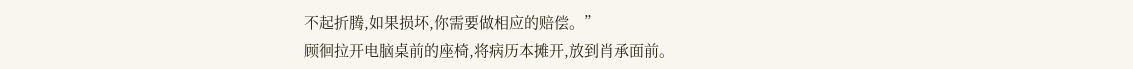不起折腾,如果损坏,你需要做相应的赔偿。”
顾徊拉开电脑桌前的座椅,将病历本摊开,放到肖承面前。